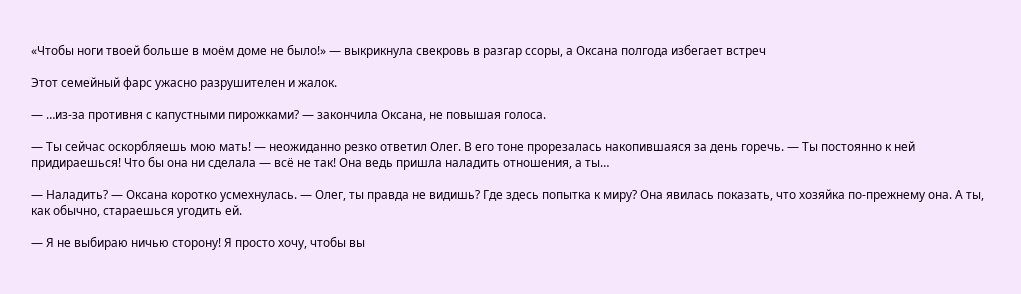«Чтобы ноги твоей больше в моём доме не было!» — выкрикнула свекровь в разгар ссоры, а Оксана полгода избегает встреч

Этот семейный фарс ужасно разрушителен и жалок.

— …из‑за противня с капустными пирожками? — закончила Оксана, не повышая голоса.

— Ты сейчас оскорбляешь мою мать! — неожиданно резко ответил Олег. В его тоне прорезалась накопившаяся за день горечь. — Ты постоянно к ней придираешься! Что бы она ни сделала — всё не так! Она ведь пришла наладить отношения, а ты…

— Наладить? — Оксана коротко усмехнулась. — Олег, ты правда не видишь? Где здесь попытка к миру? Она явилась показать, что хозяйка по‑прежнему она. А ты, как обычно, стараешься угодить ей.

— Я не выбираю ничью сторону! Я просто хочу, чтобы вы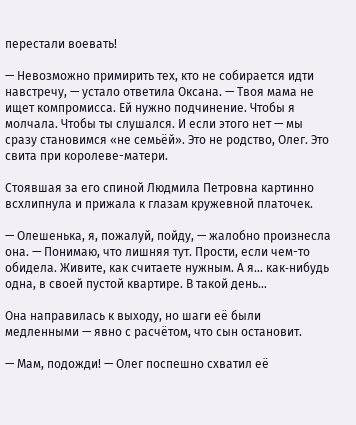перестали воевать!

— Невозможно примирить тех, кто не собирается идти навстречу, — устало ответила Оксана. — Твоя мама не ищет компромисса. Ей нужно подчинение. Чтобы я молчала. Чтобы ты слушался. И если этого нет — мы сразу становимся «не семьёй». Это не родство, Олег. Это свита при королеве-матери.

Стоявшая за его спиной Людмила Петровна картинно всхлипнула и прижала к глазам кружевной платочек.

— Олешенька, я, пожалуй, пойду, — жалобно произнесла она. — Понимаю, что лишняя тут. Прости, если чем-то обидела. Живите, как считаете нужным. А я… как‑нибудь одна, в своей пустой квартире. В такой день…

Она направилась к выходу, но шаги её были медленными — явно с расчётом, что сын остановит.

— Мам, подожди! — Олег поспешно схватил её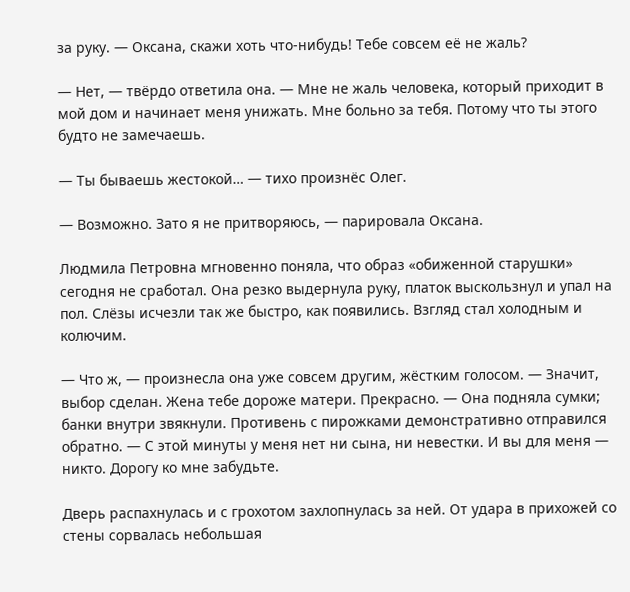за руку. — Оксана, скажи хоть что‑нибудь! Тебе совсем её не жаль?

— Нет, — твёрдо ответила она. — Мне не жаль человека, который приходит в мой дом и начинает меня унижать. Мне больно за тебя. Потому что ты этого будто не замечаешь.

— Ты бываешь жестокой… — тихо произнёс Олег.

— Возможно. Зато я не притворяюсь, — парировала Оксана.

Людмила Петровна мгновенно поняла, что образ «обиженной старушки» сегодня не сработал. Она резко выдернула руку, платок выскользнул и упал на пол. Слёзы исчезли так же быстро, как появились. Взгляд стал холодным и колючим.

— Что ж, — произнесла она уже совсем другим, жёстким голосом. — Значит, выбор сделан. Жена тебе дороже матери. Прекрасно. — Она подняла сумки; банки внутри звякнули. Противень с пирожками демонстративно отправился обратно. — С этой минуты у меня нет ни сына, ни невестки. И вы для меня — никто. Дорогу ко мне забудьте.

Дверь распахнулась и с грохотом захлопнулась за ней. От удара в прихожей со стены сорвалась небольшая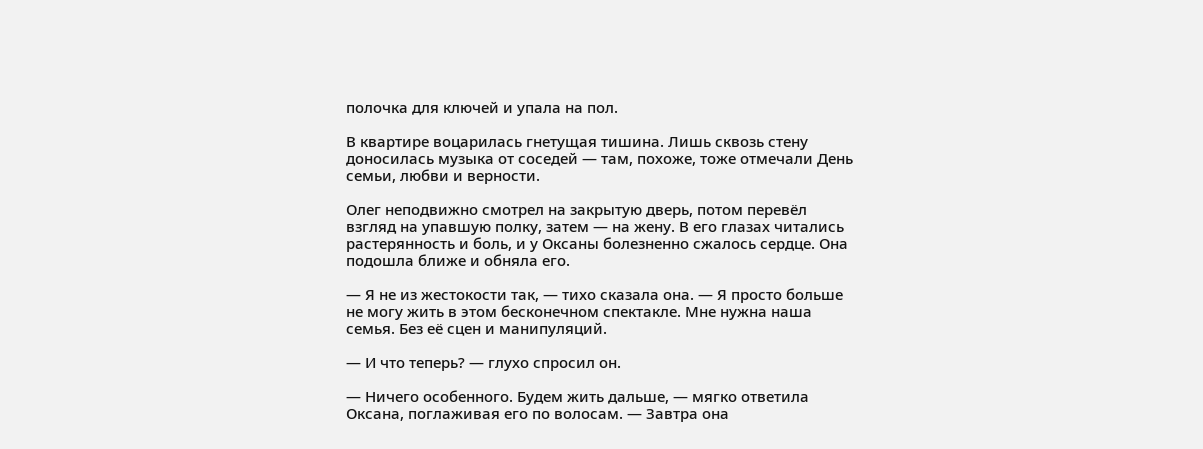полочка для ключей и упала на пол.

В квартире воцарилась гнетущая тишина. Лишь сквозь стену доносилась музыка от соседей — там, похоже, тоже отмечали День семьи, любви и верности.

Олег неподвижно смотрел на закрытую дверь, потом перевёл взгляд на упавшую полку, затем — на жену. В его глазах читались растерянность и боль, и у Оксаны болезненно сжалось сердце. Она подошла ближе и обняла его.

— Я не из жестокости так, — тихо сказала она. — Я просто больше не могу жить в этом бесконечном спектакле. Мне нужна наша семья. Без её сцен и манипуляций.

— И что теперь? — глухо спросил он.

— Ничего особенного. Будем жить дальше, — мягко ответила Оксана, поглаживая его по волосам. — Завтра она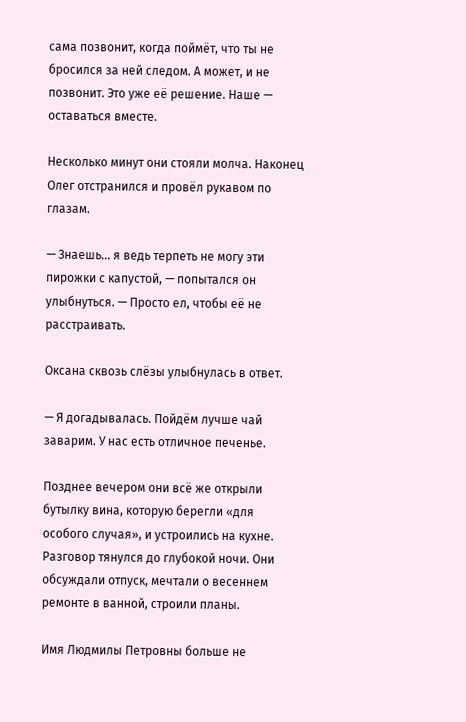сама позвонит, когда поймёт, что ты не бросился за ней следом. А может, и не позвонит. Это уже её решение. Наше — оставаться вместе.

Несколько минут они стояли молча. Наконец Олег отстранился и провёл рукавом по глазам.

— Знаешь… я ведь терпеть не могу эти пирожки с капустой, — попытался он улыбнуться. — Просто ел, чтобы её не расстраивать.

Оксана сквозь слёзы улыбнулась в ответ.

— Я догадывалась. Пойдём лучше чай заварим. У нас есть отличное печенье.

Позднее вечером они всё же открыли бутылку вина, которую берегли «для особого случая», и устроились на кухне. Разговор тянулся до глубокой ночи. Они обсуждали отпуск, мечтали о весеннем ремонте в ванной, строили планы.

Имя Людмилы Петровны больше не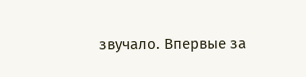звучало. Впервые за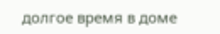долгое время в доме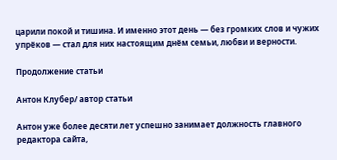царили покой и тишина. И именно этот день — без громких слов и чужих упрёков — стал для них настоящим днём семьи, любви и верности.

Продолжение статьи

Антон Клубер/ автор статьи

Антон уже более десяти лет успешно занимает должность главного редактора сайта,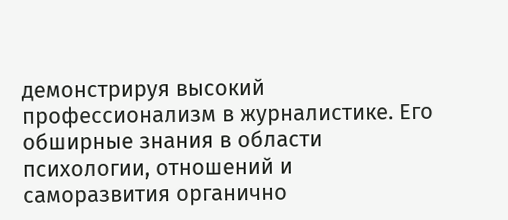демонстрируя высокий профессионализм в журналистике. Его обширные знания в области психологии, отношений и саморазвития органично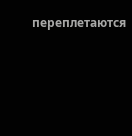переплетаются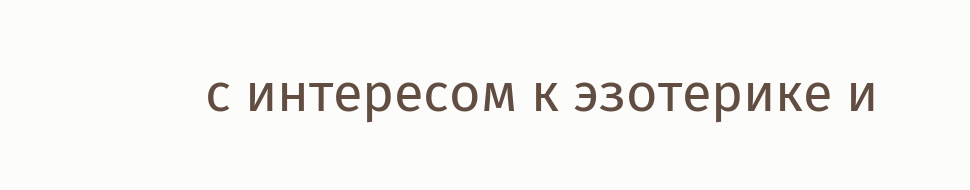с интересом к эзотерике и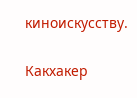киноискусству.

Какхакер